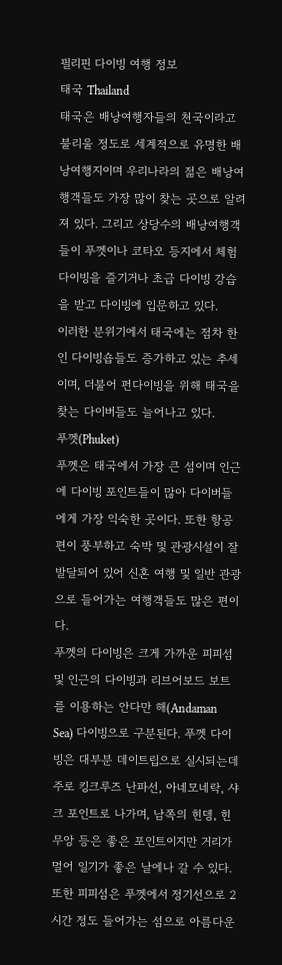필리핀 다이빙 여행 정보
태국 Thailand
태국은 배낭여행자들의 천국이라고 불리울 정도로 세계적으로 유명한 배낭여행지이며 우리나라의 젊은 배낭여행객들도 가장 많이 찾는 곳으로 알려져 있다. 그리고 상당수의 배낭여행객들이 푸껫이나 코타오 등지에서 체험 다이빙을 즐기거나 초급 다이빙 강습을 받고 다이빙에 입문하고 있다.
이러한 분위기에서 태국에는 점차 한인 다이빙숍들도 증가하고 있는 추세이며, 더불어 펀다이빙을 위해 태국을 찾는 다이버들도 늘어나고 있다.
푸껫(Phuket)
푸껫은 태국에서 가장 큰 섬이며 인근에 다이빙 포인트들이 많아 다이버들에게 가장 익숙한 곳이다. 또한 항공편이 풍부하고 숙박 및 관광시설이 잘 발달되어 있어 신혼 여행 및 일반 관광으로 들어가는 여행객들도 많은 편이다.
푸껫의 다이빙은 크게 가까운 피피섬 및 인근의 다이빙과 리브어보드 보트를 이용하는 안다만 해(Andaman Sea) 다이빙으로 구분된다. 푸껫 다이빙은 대부분 데이트립으로 실시되는데 주로 킹크루즈 난파선, 아네모네락, 샤크 포인트로 나가며, 남쪽의 힌뎅, 힌무앙 등은 좋은 포인트이지만 거리가 멀어 일기가 좋은 날에나 갈 수 있다. 또한 피피섬은 푸껫에서 정기선으로 2시간 정도 들어가는 섬으로 아름다운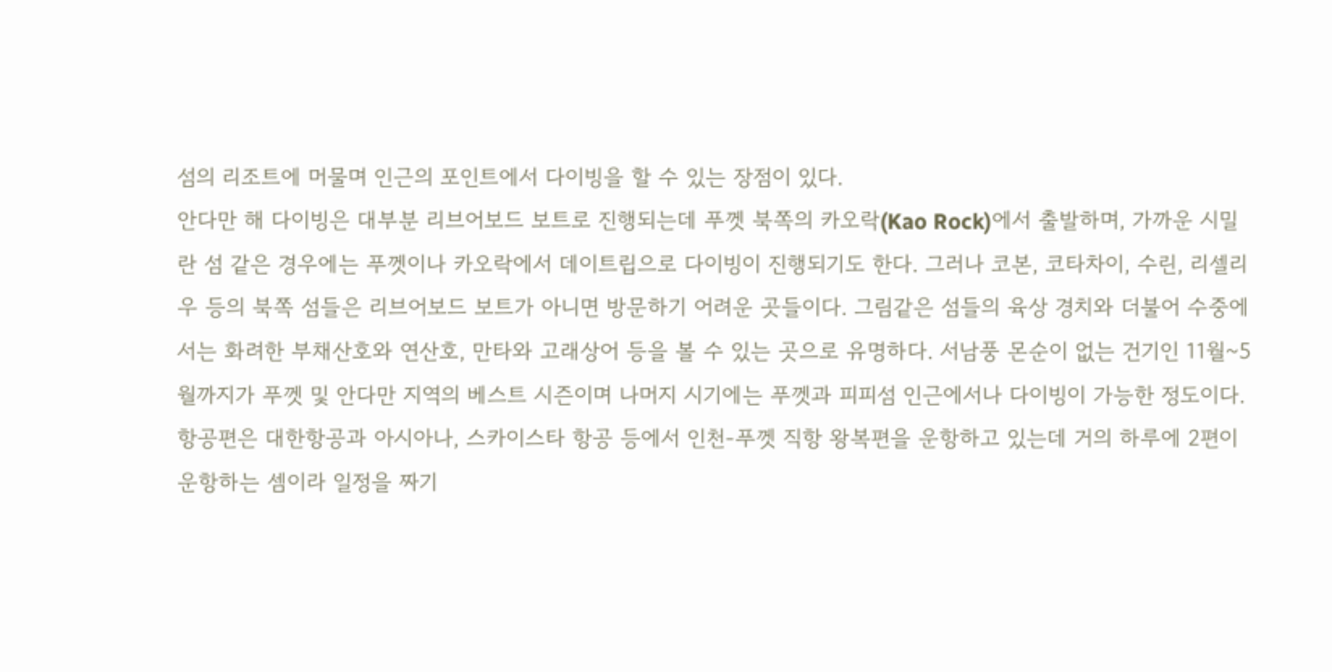섬의 리조트에 머물며 인근의 포인트에서 다이빙을 할 수 있는 장점이 있다.
안다만 해 다이빙은 대부분 리브어보드 보트로 진행되는데 푸껫 북쪽의 카오락(Kao Rock)에서 출발하며, 가까운 시밀란 섬 같은 경우에는 푸껫이나 카오락에서 데이트립으로 다이빙이 진행되기도 한다. 그러나 코본, 코타차이, 수린, 리셀리우 등의 북쪽 섬들은 리브어보드 보트가 아니면 방문하기 어려운 곳들이다. 그림같은 섬들의 육상 경치와 더불어 수중에서는 화려한 부채산호와 연산호, 만타와 고래상어 등을 볼 수 있는 곳으로 유명하다. 서남풍 몬순이 없는 건기인 11월~5월까지가 푸껫 및 안다만 지역의 베스트 시즌이며 나머지 시기에는 푸껫과 피피섬 인근에서나 다이빙이 가능한 정도이다.
항공편은 대한항공과 아시아나, 스카이스타 항공 등에서 인천-푸껫 직항 왕복편을 운항하고 있는데 거의 하루에 2편이 운항하는 셈이라 일정을 짜기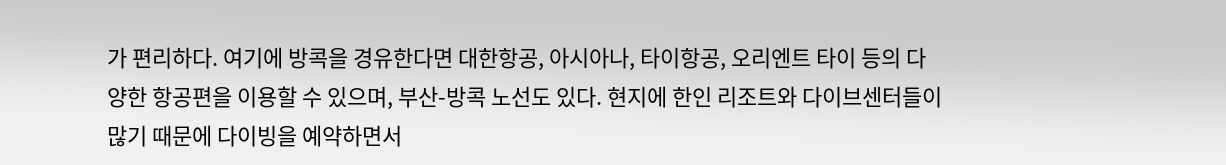가 편리하다. 여기에 방콕을 경유한다면 대한항공, 아시아나, 타이항공, 오리엔트 타이 등의 다양한 항공편을 이용할 수 있으며, 부산-방콕 노선도 있다. 현지에 한인 리조트와 다이브센터들이 많기 때문에 다이빙을 예약하면서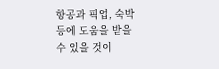항공과 픽업, 숙박 등에 도움을 받을 수 있을 것이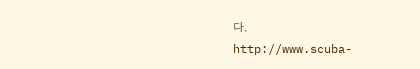다.
http://www.scuba-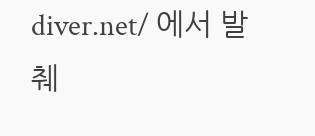diver.net/ 에서 발췌